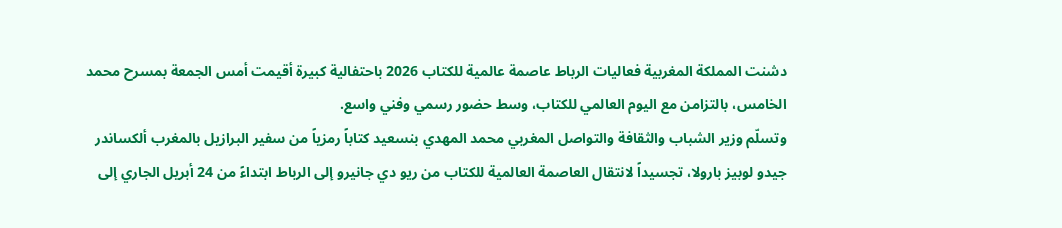دشنت المملكة المغربية فعاليات الرباط عاصمة عالمية للكتاب 2026 باحتفالية كبيرة أقيمت أمس الجمعة بمسرح محمد الخامس، بالتزامن مع اليوم العالمي للكتاب، وسط حضور رسمي وفني واسع.
وتسلّم وزير الشباب والثقافة والتواصل المغربي محمد المهدي بنسعيد كتاباً رمزياً من سفير البرازيل بالمغرب ألكساندر جيدو لوبيز بارولا، تجسيداً لانتقال العاصمة العالمية للكتاب من ريو دي جانيرو إلى الرباط ابتداءً من 24 أبريل الجاري إلى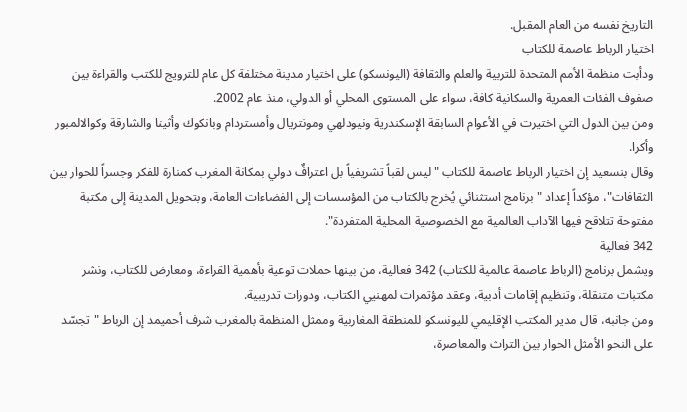التاريخ نفسه من العام المقبل.
اختيار الرباط عاصمة للكتاب
ودأبت منظمة الأمم المتحدة للتربية والعلم والثقافة (اليونسكو) على اختيار مدينة مختلفة كل عام للترويج للكتب والقراءة بين صفوف الفئات العمرية والسكانية كافة، سواء على المستوى المحلي أو الدولي، منذ عام 2002.
ومن بين الدول التي اختيرت في الأعوام السابقة الإسكندرية ونيودلهي ومونتريال وأمستردام وبانكوك وأثينا والشارقة وكوالالمبور وأكرا.
وقال بنسعيد إن اختيار الرباط عاصمة للكتاب "ليس لقباً تشريفياً بل اعترافٌ دولي بمكانة المغرب كمنارة للفكر وجسراً للحوار بين الثقافات"، مؤكداً إعداد "برنامج استثنائي يُخرج بالكتاب من المؤسسات إلى الفضاءات العامة، وبتحويل المدينة إلى مكتبة مفتوحة تتلاقح فيها الآداب العالمية مع الخصوصية المحلية المتفردة".
342 فعالية
ويشمل برنامج (الرباط عاصمة عالمية للكتاب) 342 فعالية، من بينها حملات توعية بأهمية القراءة، ومعارض للكتاب، ونشر مكتبات متنقلة، وتنظيم إقامات أدبية، وعقد مؤتمرات لمهنيي الكتاب، ودورات تدريبية.
ومن جانبه، قال مدير المكتب الإقليمي لليونسكو للمنطقة المغاربية وممثل المنظمة بالمغرب شرف أحميمد إن الرباط "تجسّد على النحو الأمثل الحوار بين التراث والمعاصرة،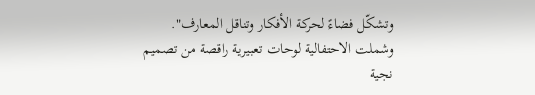وتشكّل فضاءً لحركة الأفكار وتناقل المعارف".
وشملت الاحتفالية لوحات تعبيرية راقصة من تصميم نجية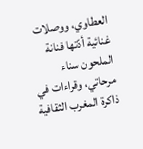العطاوي، ووصلات غنائية أدّتها فنانة الملحون سناء مرحاتي، وقراءات في ذاكرة المغرب الثقافية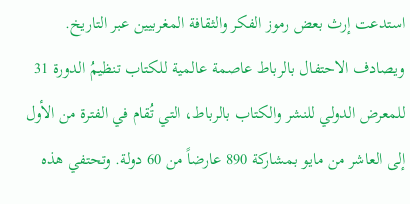استدعت إرث بعض رموز الفكر والثقافة المغربيين عبر التاريخ.
ويصادف الاحتفال بالرباط عاصمة عالمية للكتاب تنظيمُ الدورة 31 للمعرض الدولي للنشر والكتاب بالرباط، التي تُقام في الفترة من الأول إلى العاشر من مايو بمشاركة 890 عارضاً من 60 دولة. وتحتفي هذه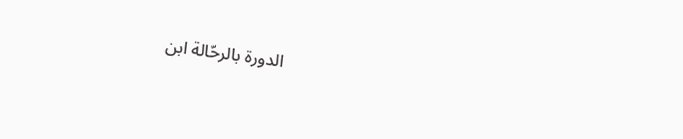الدورة بالرحّالة ابن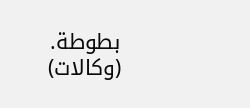بطوطة.
(وكالات)